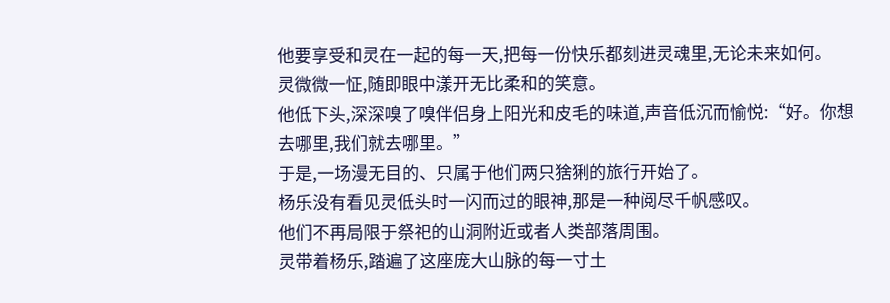他要享受和灵在一起的每一天,把每一份快乐都刻进灵魂里,无论未来如何。
灵微微一怔,随即眼中漾开无比柔和的笑意。
他低下头,深深嗅了嗅伴侣身上阳光和皮毛的味道,声音低沉而愉悦:“好。你想去哪里,我们就去哪里。”
于是,一场漫无目的、只属于他们两只猞猁的旅行开始了。
杨乐没有看见灵低头时一闪而过的眼神,那是一种阅尽千帆感叹。
他们不再局限于祭祀的山洞附近或者人类部落周围。
灵带着杨乐,踏遍了这座庞大山脉的每一寸土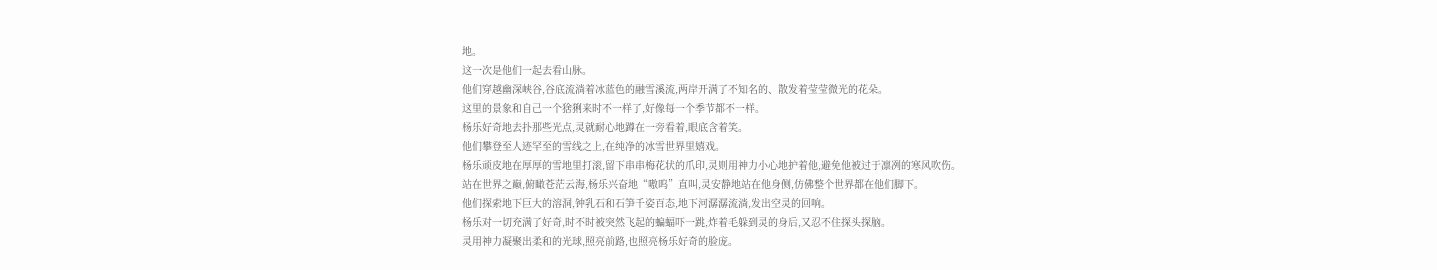地。
这一次是他们一起去看山脉。
他们穿越幽深峡谷,谷底流淌着冰蓝色的融雪溪流,两岸开满了不知名的、散发着莹莹微光的花朵。
这里的景象和自己一个猞猁来时不一样了,好像每一个季节都不一样。
杨乐好奇地去扑那些光点,灵就耐心地蹲在一旁看着,眼底含着笑。
他们攀登至人迹罕至的雪线之上,在纯净的冰雪世界里嬉戏。
杨乐顽皮地在厚厚的雪地里打滚,留下串串梅花状的爪印,灵则用神力小心地护着他,避免他被过于凛冽的寒风吹伤。
站在世界之巅,俯瞰苍茫云海,杨乐兴奋地“嗷呜”直叫,灵安静地站在他身侧,仿佛整个世界都在他们脚下。
他们探索地下巨大的溶洞,钟乳石和石笋千姿百态,地下河潺潺流淌,发出空灵的回响。
杨乐对一切充满了好奇,时不时被突然飞起的蝙蝠吓一跳,炸着毛躲到灵的身后,又忍不住探头探脑。
灵用神力凝聚出柔和的光球,照亮前路,也照亮杨乐好奇的脸庞。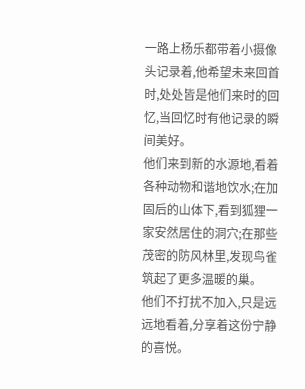一路上杨乐都带着小摄像头记录着,他希望未来回首时,处处皆是他们来时的回忆,当回忆时有他记录的瞬间美好。
他们来到新的水源地,看着各种动物和谐地饮水;在加固后的山体下,看到狐狸一家安然居住的洞穴;在那些茂密的防风林里,发现鸟雀筑起了更多温暖的巢。
他们不打扰不加入,只是远远地看着,分享着这份宁静的喜悦。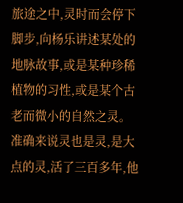旅途之中,灵时而会停下脚步,向杨乐讲述某处的地脉故事,或是某种珍稀植物的习性,或是某个古老而微小的自然之灵。
准确来说灵也是灵,是大点的灵,活了三百多年,他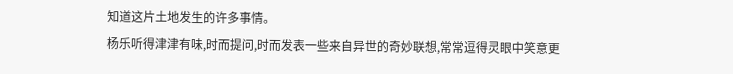知道这片土地发生的许多事情。
杨乐听得津津有味,时而提问,时而发表一些来自异世的奇妙联想,常常逗得灵眼中笑意更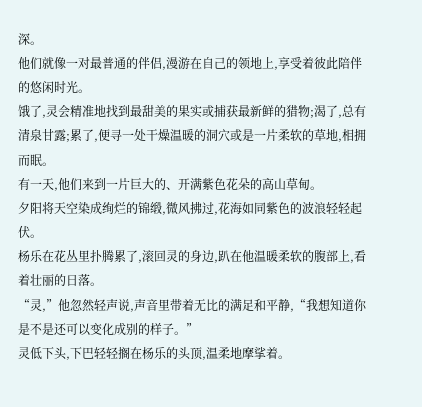深。
他们就像一对最普通的伴侣,漫游在自己的领地上,享受着彼此陪伴的悠闲时光。
饿了,灵会精准地找到最甜美的果实或捕获最新鲜的猎物;渴了,总有清泉甘露;累了,便寻一处干燥温暖的洞穴或是一片柔软的草地,相拥而眠。
有一天,他们来到一片巨大的、开满紫色花朵的高山草甸。
夕阳将天空染成绚烂的锦缎,微风拂过,花海如同紫色的波浪轻轻起伏。
杨乐在花丛里扑腾累了,滚回灵的身边,趴在他温暖柔软的腹部上,看着壮丽的日落。
“灵,”他忽然轻声说,声音里带着无比的满足和平静,“我想知道你是不是还可以变化成别的样子。”
灵低下头,下巴轻轻搁在杨乐的头顶,温柔地摩挲着。